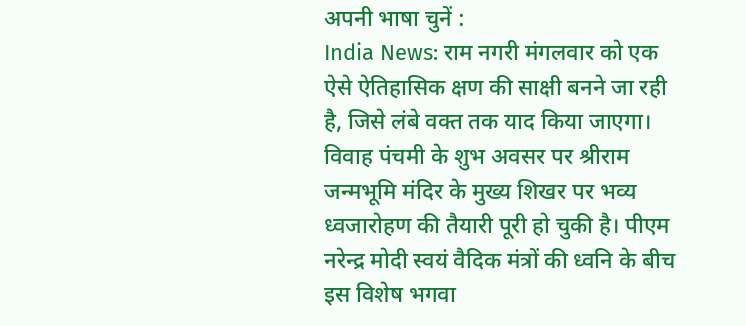अपनी भाषा चुनें :
India News: राम नगरी मंगलवार को एक ऐसे ऐतिहासिक क्षण की साक्षी बनने जा रही है, जिसे लंबे वक्त तक याद किया जाएगा। विवाह पंचमी के शुभ अवसर पर श्रीराम जन्मभूमि मंदिर के मुख्य शिखर पर भव्य ध्वजारोहण की तैयारी पूरी हो चुकी है। पीएम नरेन्द्र मोदी स्वयं वैदिक मंत्रों की ध्वनि के बीच इस विशेष भगवा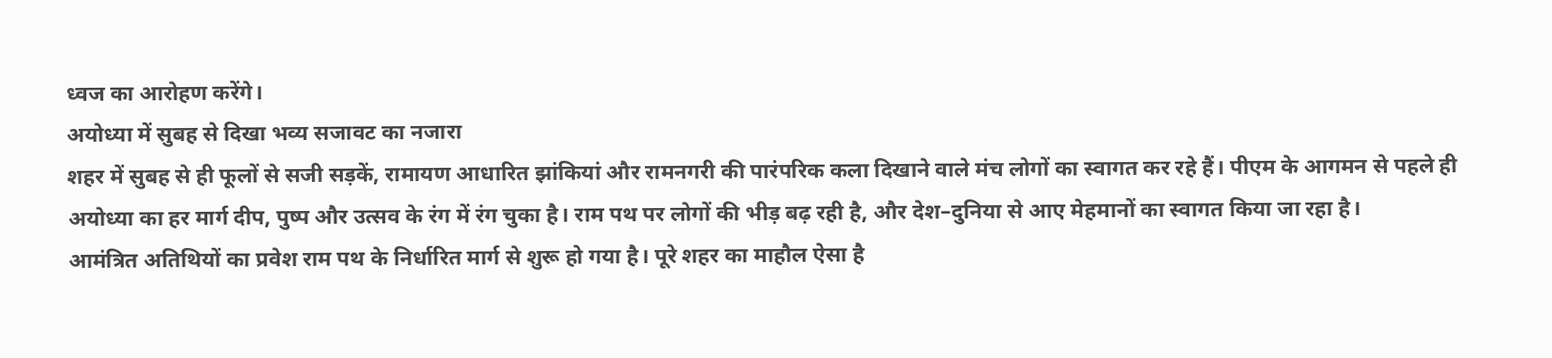ध्वज का आरोहण करेंगे।
अयोध्या में सुबह से दिखा भव्य सजावट का नजारा
शहर में सुबह से ही फूलों से सजी सड़कें, रामायण आधारित झांकियां और रामनगरी की पारंपरिक कला दिखाने वाले मंच लोगों का स्वागत कर रहे हैं। पीएम के आगमन से पहले ही अयोध्या का हर मार्ग दीप, पुष्प और उत्सव के रंग में रंग चुका है। राम पथ पर लोगों की भीड़ बढ़ रही है, और देश–दुनिया से आए मेहमानों का स्वागत किया जा रहा है।
आमंत्रित अतिथियों का प्रवेश राम पथ के निर्धारित मार्ग से शुरू हो गया है। पूरे शहर का माहौल ऐसा है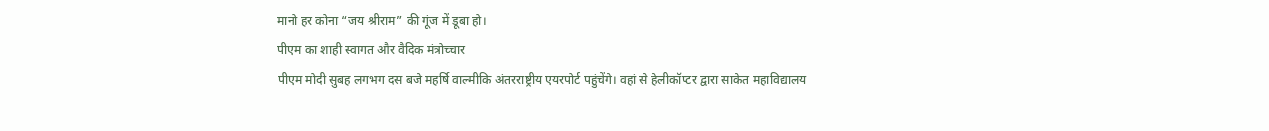मानो हर कोना “जय श्रीराम” की गूंज में डूबा हो।
पीएम का शाही स्वागत और वैदिक मंत्रोच्चार
पीएम मोदी सुबह लगभग दस बजे महर्षि वाल्मीकि अंतरराष्ट्रीय एयरपोर्ट पहुंचेंगे। वहां से हेलीकॉप्टर द्वारा साकेत महाविद्यालय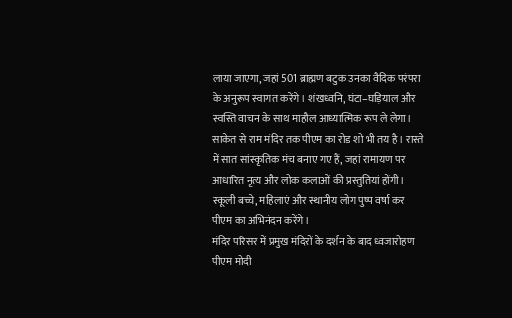लाया जाएगा, जहां 501 ब्राह्मण बटुक उनका वैदिक परंपरा के अनुरूप स्वागत करेंगे। शंखध्वनि, घंटा–घड़ियाल और स्वस्ति वाचन के साथ माहौल आध्यात्मिक रूप ले लेगा।
साकेत से राम मंदिर तक पीएम का रोड शो भी तय है। रास्ते में सात सांस्कृतिक मंच बनाए गए हैं, जहां रामायण पर आधारित नृत्य और लोक कलाओं की प्रस्तुतियां होंगी। स्कूली बच्चे, महिलाएं और स्थानीय लोग पुष्प वर्षा कर पीएम का अभिनंदन करेंगे।
मंदिर परिसर में प्रमुख मंदिरों के दर्शन के बाद ध्वजारोहण
पीएम मोदी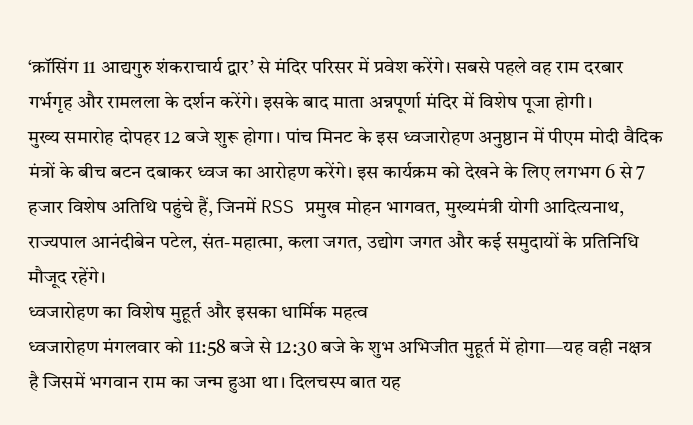‘क्रॉसिंग 11 आद्यगुरु शंकराचार्य द्वार’ से मंदिर परिसर में प्रवेश करेंगे। सबसे पहले वह राम दरबार गर्भगृह और रामलला के दर्शन करेंगे। इसके बाद माता अन्नपूर्णा मंदिर में विशेष पूजा होगी।
मुख्य समारोह दोपहर 12 बजे शुरू होगा। पांच मिनट के इस ध्वजारोहण अनुष्ठान में पीएम मोदी वैदिक मंत्रों के बीच बटन दबाकर ध्वज का आरोहण करेंगे। इस कार्यक्रम को देखने के लिए लगभग 6 से 7 हजार विशेष अतिथि पहुंचे हैं, जिनमें RSS प्रमुख मोहन भागवत, मुख्यमंत्री योगी आदित्यनाथ, राज्यपाल आनंदीबेन पटेल, संत-महात्मा, कला जगत, उद्योग जगत और कई समुदायों के प्रतिनिधि मौजूद रहेंगे।
ध्वजारोहण का विशेष मुहूर्त और इसका धार्मिक महत्व
ध्वजारोहण मंगलवार को 11:58 बजे से 12:30 बजे के शुभ अभिजीत मुहूर्त में होगा—यह वही नक्षत्र है जिसमें भगवान राम का जन्म हुआ था। दिलचस्प बात यह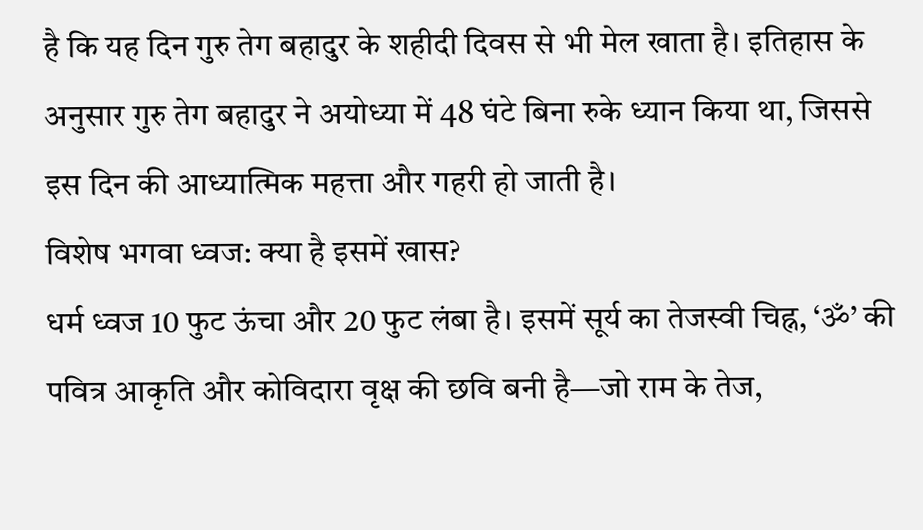है कि यह दिन गुरु तेग बहादुर के शहीदी दिवस से भी मेल खाता है। इतिहास के अनुसार गुरु तेग बहादुर ने अयोध्या में 48 घंटे बिना रुके ध्यान किया था, जिससे इस दिन की आध्यात्मिक महत्ता और गहरी हो जाती है।
विशेष भगवा ध्वज: क्या है इसमें खास?
धर्म ध्वज 10 फुट ऊंचा और 20 फुट लंबा है। इसमें सूर्य का तेजस्वी चिह्न, ‘ॐ’ की पवित्र आकृति और कोविदारा वृक्ष की छवि बनी है—जो राम के तेज,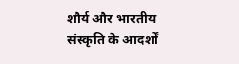शौर्य और भारतीय संस्कृति के आदर्शों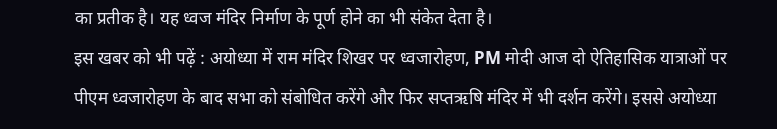का प्रतीक है। यह ध्वज मंदिर निर्माण के पूर्ण होने का भी संकेत देता है।
इस खबर को भी पढ़ें : अयोध्या में राम मंदिर शिखर पर ध्वजारोहण, PM मोदी आज दो ऐतिहासिक यात्राओं पर
पीएम ध्वजारोहण के बाद सभा को संबोधित करेंगे और फिर सप्तऋषि मंदिर में भी दर्शन करेंगे। इससे अयोध्या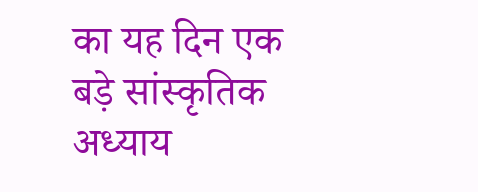का यह दिन एक बड़े सांस्कृतिक अध्याय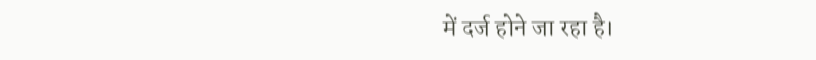में दर्ज होने जा रहा है।